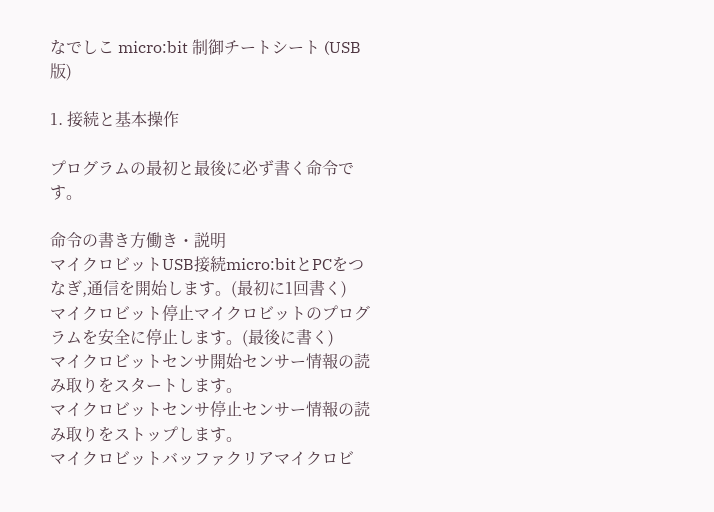なでしこ micro:bit 制御チートシート (USB版)

1. 接続と基本操作

プログラムの最初と最後に必ず書く命令です。

命令の書き方働き・説明
マイクロビットUSB接続micro:bitとPCをつなぎ,通信を開始します。(最初に1回書く)
マイクロビット停止マイクロビットのプログラムを安全に停止します。(最後に書く)
マイクロビットセンサ開始センサー情報の読み取りをスタートします。
マイクロビットセンサ停止センサー情報の読み取りをストップします。
マイクロビットバッファクリアマイクロビ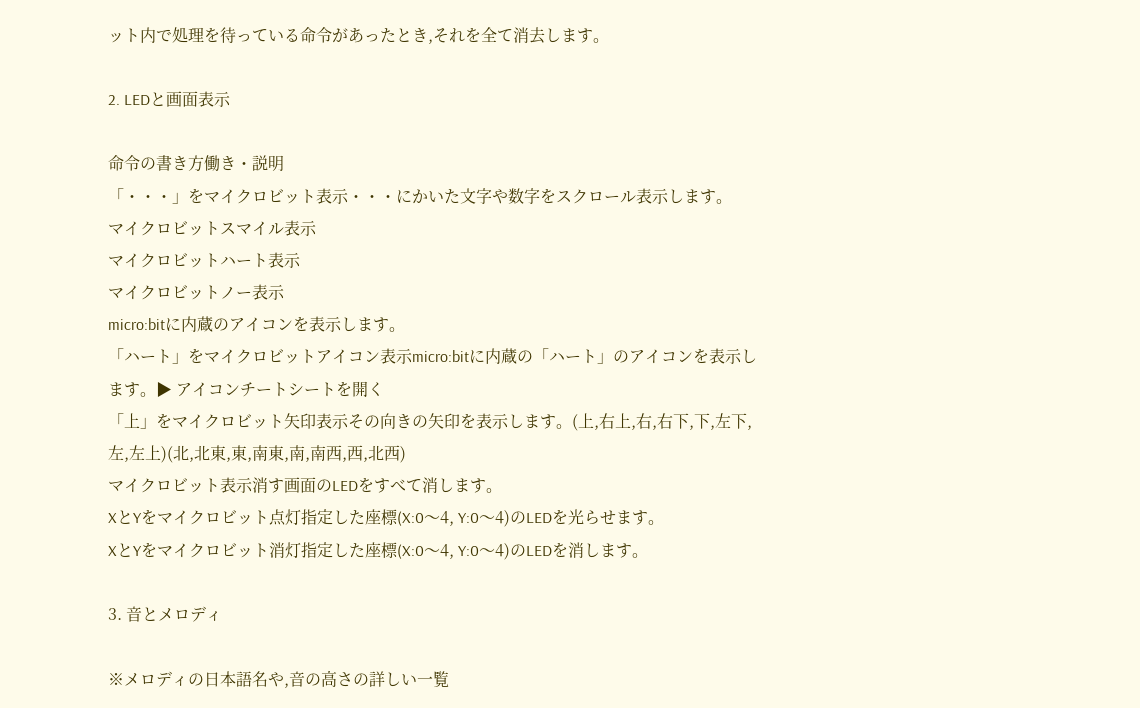ット内で処理を待っている命令があったとき,それを全て消去します。

2. LEDと画面表示

命令の書き方働き・説明
「・・・」をマイクロビット表示・・・にかいた文字や数字をスクロール表示します。
マイクロビットスマイル表示
マイクロビットハート表示
マイクロビットノー表示
micro:bitに内蔵のアイコンを表示します。
「ハート」をマイクロビットアイコン表示micro:bitに内蔵の「ハート」のアイコンを表示します。▶ アイコンチートシートを開く
「上」をマイクロビット矢印表示その向きの矢印を表示します。(上,右上,右,右下,下,左下,左,左上)(北,北東,東,南東,南,南西,西,北西)
マイクロビット表示消す画面のLEDをすべて消します。
XとYをマイクロビット点灯指定した座標(X:0〜4, Y:0〜4)のLEDを光らせます。
XとYをマイクロビット消灯指定した座標(X:0〜4, Y:0〜4)のLEDを消します。

3. 音とメロディ

※メロディの日本語名や,音の高さの詳しい一覧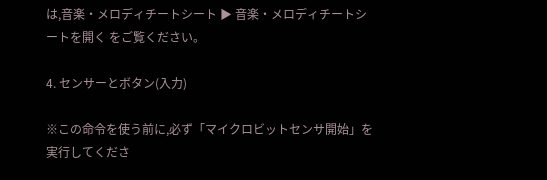は,音楽・メロディチートシート ▶ 音楽・メロディチートシートを開く をご覧ください。

4. センサーとボタン(入力)

※この命令を使う前に,必ず「マイクロビットセンサ開始」を実行してくださ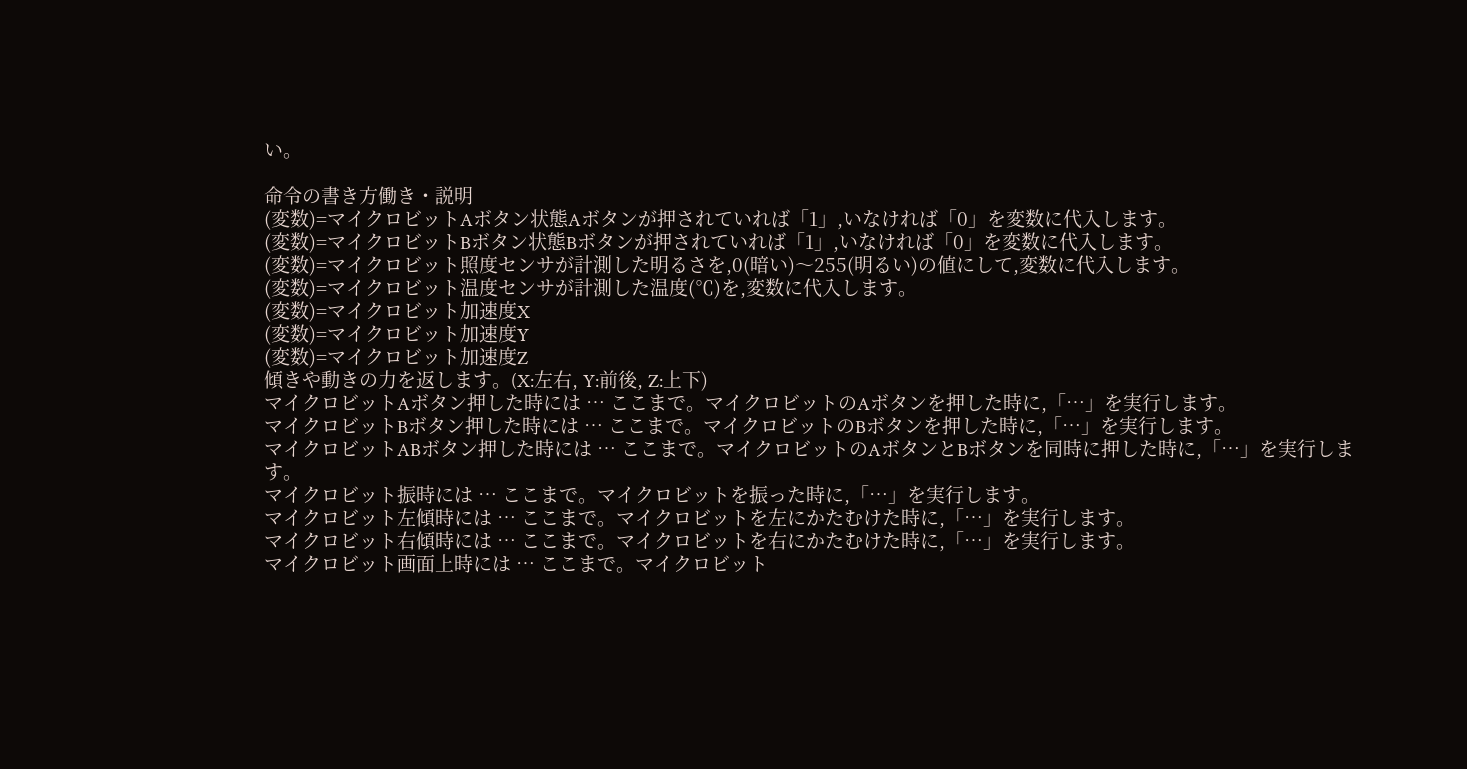い。

命令の書き方働き・説明
(変数)=マイクロビットAボタン状態Aボタンが押されていれば「1」,いなければ「0」を変数に代入します。
(変数)=マイクロビットBボタン状態Bボタンが押されていれば「1」,いなければ「0」を変数に代入します。
(変数)=マイクロビット照度センサが計測した明るさを,0(暗い)〜255(明るい)の値にして,変数に代入します。
(変数)=マイクロビット温度センサが計測した温度(℃)を,変数に代入します。
(変数)=マイクロビット加速度X
(変数)=マイクロビット加速度Y
(変数)=マイクロビット加速度Z
傾きや動きの力を返します。(X:左右, Y:前後, Z:上下)
マイクロビットAボタン押した時には … ここまで。マイクロビットのAボタンを押した時に,「…」を実行します。
マイクロビットBボタン押した時には … ここまで。マイクロビットのBボタンを押した時に,「…」を実行します。
マイクロビットABボタン押した時には … ここまで。マイクロビットのAボタンとBボタンを同時に押した時に,「…」を実行します。
マイクロビット振時には … ここまで。マイクロビットを振った時に,「…」を実行します。
マイクロビット左傾時には … ここまで。マイクロビットを左にかたむけた時に,「…」を実行します。
マイクロビット右傾時には … ここまで。マイクロビットを右にかたむけた時に,「…」を実行します。
マイクロビット画面上時には … ここまで。マイクロビット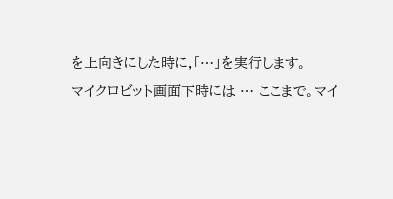を上向きにした時に,「…」を実行します。
マイクロビット画面下時には … ここまで。マイ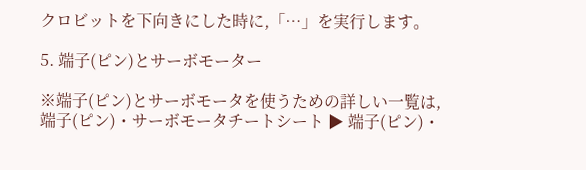クロビットを下向きにした時に,「…」を実行します。

5. 端子(ピン)とサーボモーター

※端子(ピン)とサーボモータを使うための詳しい一覧は,端子(ピン)・サーボモータチートシート ▶ 端子(ピン)・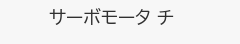サーボモータ チ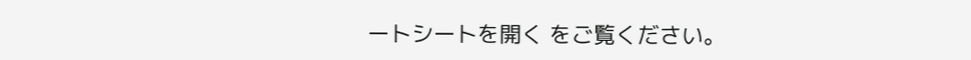ートシートを開く をご覧ください。